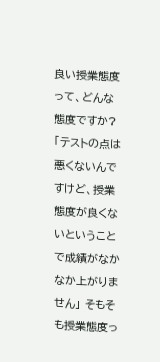良い授業態度って、どんな態度ですか?
「テストの点は悪くないんですけど、授業態度が良くないということで成績がなかなか上がりません」 そもそも授業態度っ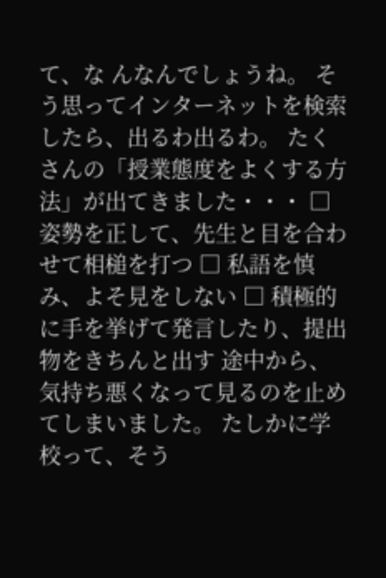て、な んなんでしょうね。 そう思ってインターネットを検索したら、出るわ出るわ。 たくさんの「授業態度をよくする方法」が出てきました・・・ □ 姿勢を正して、先生と目を合わせて相槌を打つ □ 私語を慎み、よそ見をしない □ 積極的に手を挙げて発言したり、提出物をきちんと出す 途中から、気持ち悪くなって見るのを止めてしまいました。 たしかに学校って、そう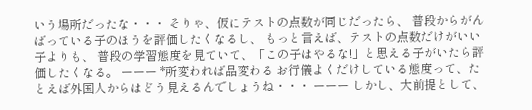いう場所だったな・・・ そりゃ、仮にテストの点数が同じだったら、 普段からがんばっている子のほうを評価したくなるし、 もっと言えば、テストの点数だけがいい子よりも、 普段の学習態度を見ていて、「この子はやるな!」と思える子がいたら評価したくなる。 ーーー *所変われば品変わる お行儀よくだけしている態度って、たとえば外国人からはどう見えるんでしょうね・・・ ーーー しかし、大前提として、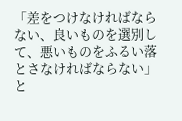「差をつけなければならない、良いものを選別して、悪いものをふるい落とさなければならない」と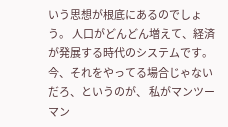いう思想が根底にあるのでしょう。 人口がどんどん増えて、経済が発展する時代のシステムです。 今、それをやってる場合じゃないだろ、というのが、 私がマンツーマン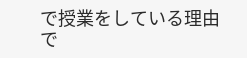で授業をしている理由で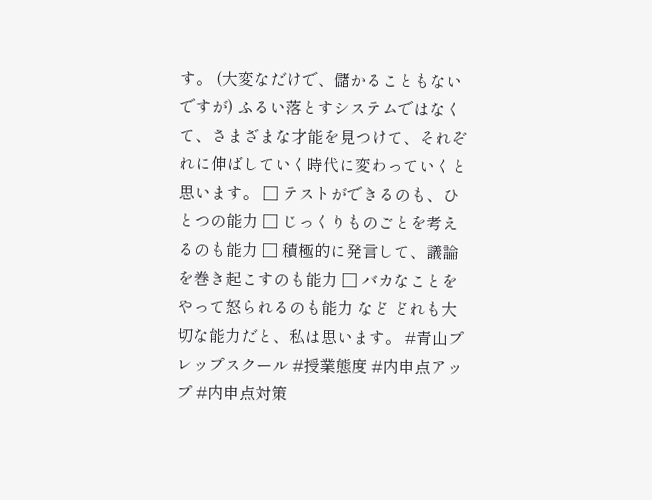す。 (大変なだけで、儲かることもないですが) ふるい落とすシステムではなくて、さまざまな才能を見つけて、それぞれに伸ばしていく時代に変わっていくと思います。 □ テストができるのも、ひとつの能力 □ じっくりものごとを考えるのも能力 □ 積極的に発言して、議論を巻き起こすのも能力 □ バカなことをやって怒られるのも能力 など どれも大切な能力だと、私は思います。 #青山プレップスクール #授業態度 #内申点アップ #内申点対策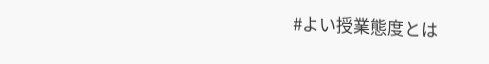#よい授業態度とは